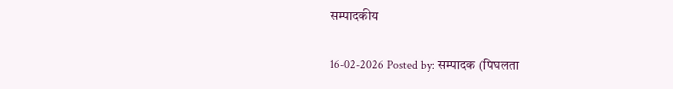सम्पादकीय

16-02-2026 Posted by: सम्पादक (पिघलता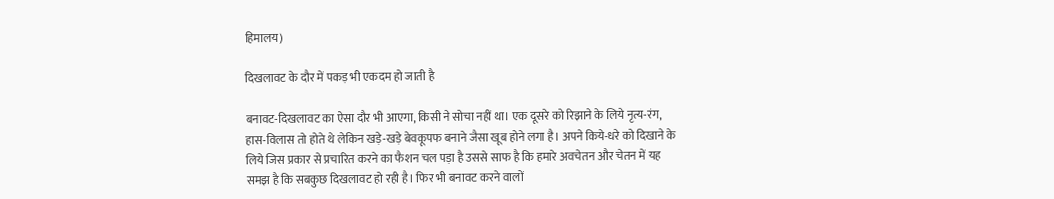हिमालय)

दिखलावट के दौर में पकड़ भी एकदम हो जाती है

बनावट-दिखलावट का ऐसा दौर भी आएगा, किसी ने सोचा नहीं था। एक दूसरे को रिझाने के लिये नृत्य-रंग, हास-विलास तो होते थे लेकिन खड़े-खड़े बेवकूपफ बनाने जैसा खूब होने लगा है। अपने किये-धरे को दिखाने के लिये जिस प्रकार से प्रचारित करने का फैशन चल पड़ा है उससे साफ है कि हमारे अवचेतन और चेतन में यह समझ है कि सबकुछ दिखलावट हो रही है। फिर भी बनावट करने वालों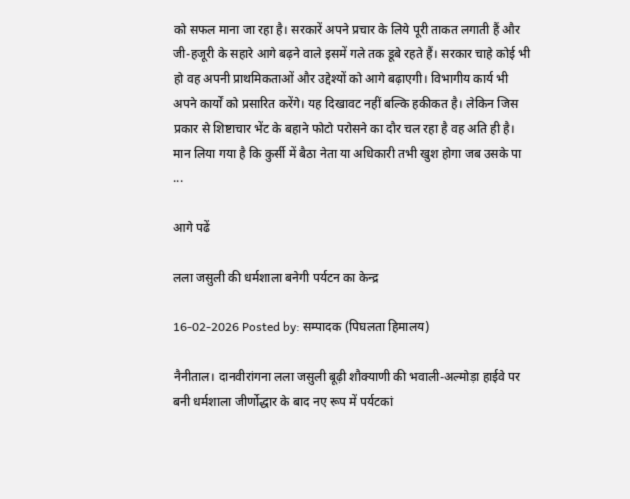को सफल माना जा रहा है। सरकारें अपने प्रचार के लिये पूरी ताकत लगाती हैं और जी-हजूरी के सहारे आगे बढ़ने वाले इसमें गले तक डूबे रहते हैं। सरकार चाहे कोई भी हो वह अपनी प्राथमिकताओं और उद्देश्यों को आगे बढ़ाएगी। विभागीय कार्य भी अपने कार्यों को प्रसारित करेंगे। यह दिखावट नहीं बल्कि हकीकत है। लेकिन जिस प्रकार से शिष्टाचार भेंट के बहाने फोटो परोसने का दौर चल रहा है वह अति ही है। मान लिया गया है कि कुर्सी में बैठा नेता या अधिकारी तभी खुश होगा जब उसके पा ...

आगे पढें

लला जसुली की धर्मशाला बनेगी पर्यटन का केन्द्र

16-02-2026 Posted by: सम्पादक (पिघलता हिमालय)

नैनीताल। दानवीरांगना लला जसुली बूढ़ी शौक्याणी की भवाली-अल्मोड़ा हाईवे पर बनी धर्मशाला जीर्णोद्धार के बाद नए रूप में पर्यटकां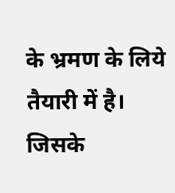के भ्रमण के लिये तैयारी में है। जिसके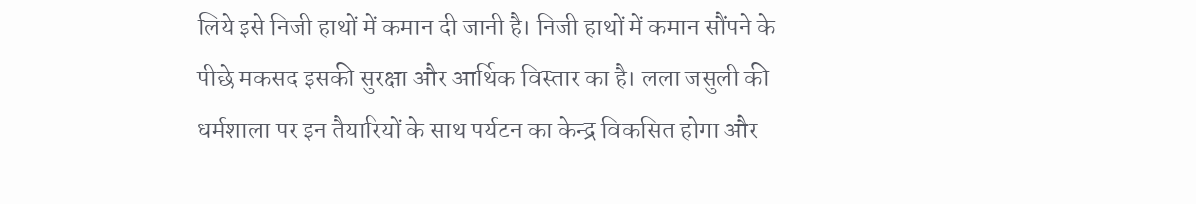लिये इसे निजी हाथों में कमान दी जानी है। निजी हाथों में कमान सौंपने के पीछे मकसद इसकी सुरक्षा और आर्थिक विस्तार का है। लला जसुली की धर्मशाला पर इन तैयारियों के साथ पर्यटन का केन्द्र विकसित होगा और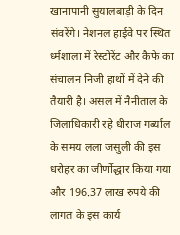खानापानी सुयालबाड़ी के दिन संवरेंगे। नेशनल हाईवे पर स्थित र्ध्मशाला में रेस्टोरेंट और कैफे का संचालन निजी हाथों में देने की तैयारी है। असल में नैनीताल के जिलाधिकारी रहे धीराज गर्ब्याल के समय लला जसुली की इस धरोहर का जीर्णोद्धार किया गया और 196.37 लाख रुपये की लागत के इस कार्य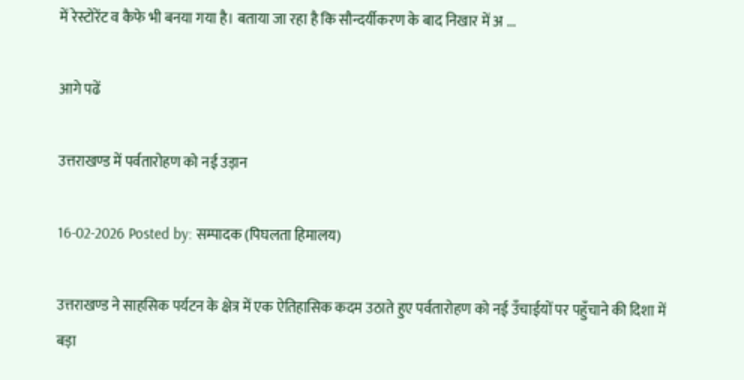में रेस्टोरेंट व कैफे भी बनया गया है। बताया जा रहा है कि सौन्दर्यीकरण के बाद निखार में अ ...

आगे पढें

उत्तराखण्ड में पर्वतारोहण को नई उड़ान

16-02-2026 Posted by: सम्पादक (पिघलता हिमालय)

उत्तराखण्ड ने साहसिक पर्यटन के क्षेत्र में एक ऐतिहासिक कदम उठाते हुए पर्वतारोहण को नई उँचाईयों पर पहुँचाने की दिशा में बड़ा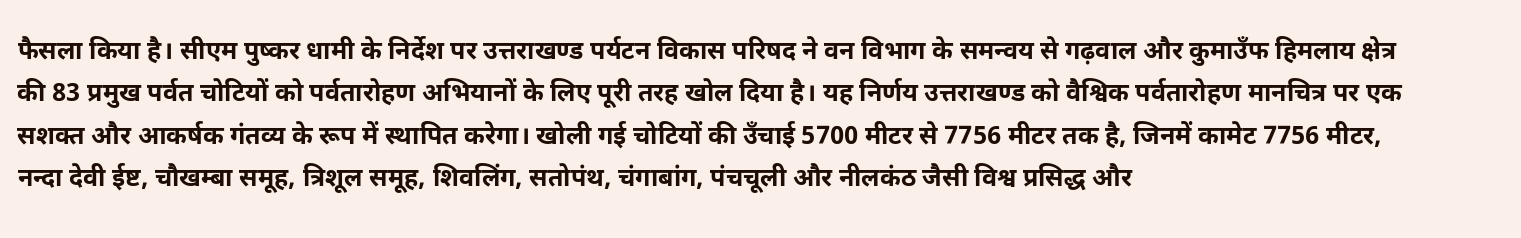फैसला किया है। सीएम पुष्कर धामी के निर्देश पर उत्तराखण्ड पर्यटन विकास परिषद ने वन विभाग के समन्वय से गढ़वाल और कुमाउँफ हिमलाय क्षेत्र की 83 प्रमुख पर्वत चोटियों को पर्वतारोहण अभियानों के लिए पूरी तरह खोल दिया है। यह निर्णय उत्तराखण्ड को वैश्विक पर्वतारोहण मानचित्र पर एक सशक्त और आकर्षक गंतव्य के रूप में स्थापित करेगा। खोली गई चोटियों की उँचाई 5700 मीटर से 7756 मीटर तक है, जिनमें कामेट 7756 मीटर, नन्दा देवी ईष्ट, चौखम्बा समूह, त्रिशूल समूह, शिवलिंग, सतोपंथ, चंगाबांग, पंचचूली और नीलकंठ जैसी विश्व प्रसिद्ध और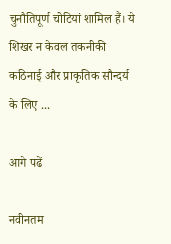चुनौतिपूर्ण चोटियां शामिल हैं। ये शिखर न केवल तकनीकी कठिनाई और प्राकृतिक सौन्दर्य के लिए ...

आगे पढें

नवीनतम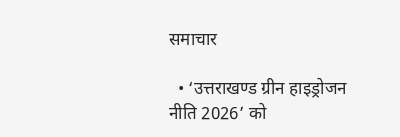समाचार

  • ‘उत्तराखण्ड ग्रीन हाइड्रोजन नीति 2026’ को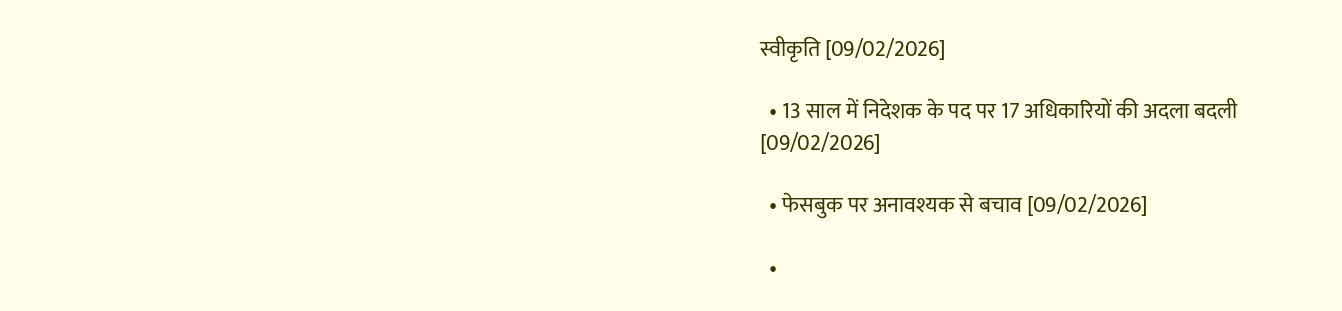स्वीकृति [09/02/2026]

  • 13 साल में निदेशक के पद पर 17 अधिकारियों की अदला बदली [09/02/2026]

  • फेसबुक पर अनावश्यक से बचाव [09/02/2026]

  •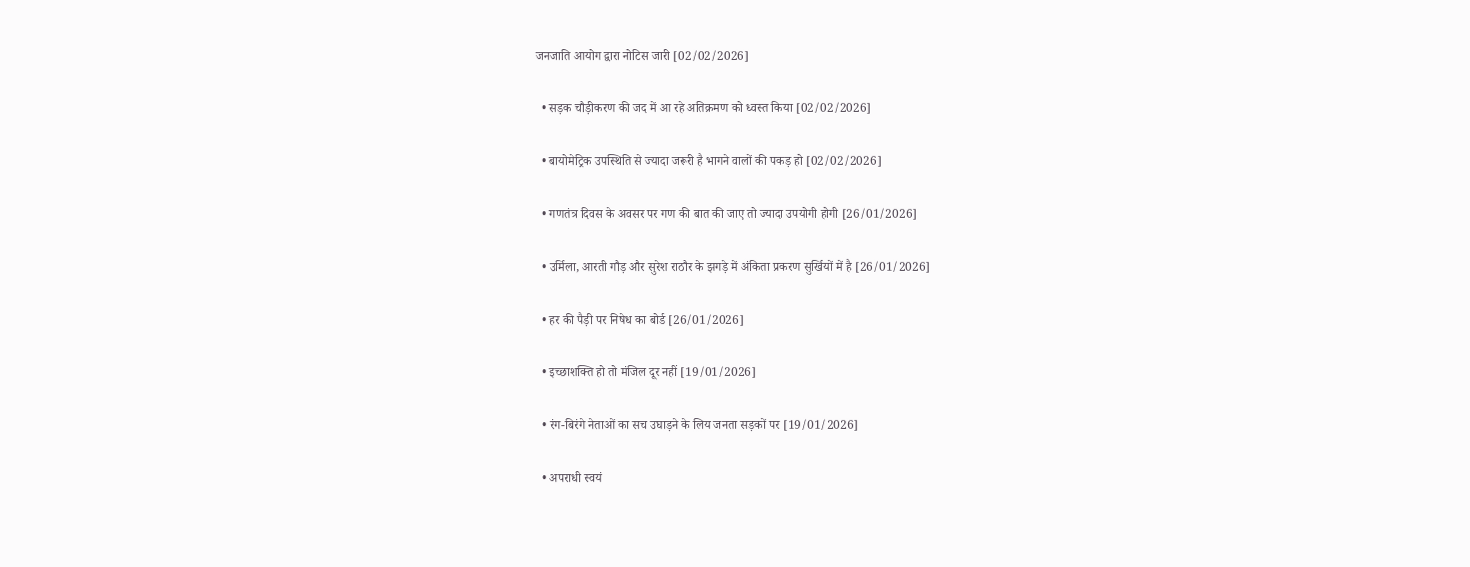जनजाति आयोग द्वारा नोटिस जारी [02/02/2026]

  • सड़क चौड़ीकरण की जद में आ रहे अतिक्रमण को ध्वस्त किया [02/02/2026]

  • बायोमेट्रिक उपस्थिति से ज्यादा जरूरी है भागने वालों की पकड़ हो [02/02/2026]

  • गणतंत्र दिवस के अवसर पर गण की बात की जाए तो ज्यादा उपयोगी होगी [26/01/2026]

  • उर्मिला, आरती गौड़ और सुरेश राठौर के झगड़े में अंकिता प्रकरण सुर्खियों में है [26/01/2026]

  • हर की पैड़ी पर निषेध का बोर्ड [26/01/2026]

  • इच्छाशक्ति हो तो मंजिल दूर नहीं [19/01/2026]

  • रंग-बिरंगे नेताओं का सच उघाड़ने के लिय जनता सड़कों पर [19/01/2026]

  • अपराधी स्वयं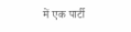में एक पार्टी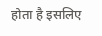होता है इसलिए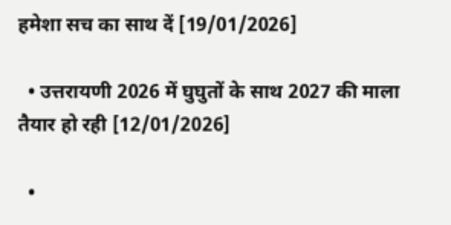हमेशा सच का साथ दें [19/01/2026]

  • उत्तरायणी 2026 में घुघुतों के साथ 2027 की माला तैयार हो रही [12/01/2026]

  •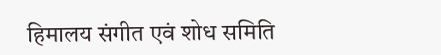हिमालय संगीत एवं शोध समिति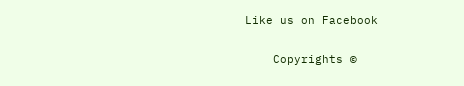Like us on Facebook

    Copyrights ©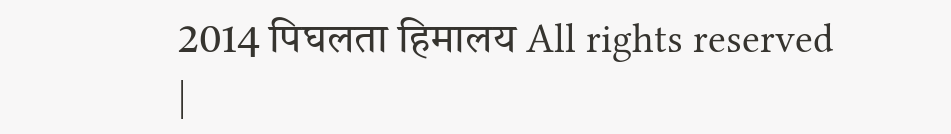2014 पिघलता हिमालय All rights reserved    |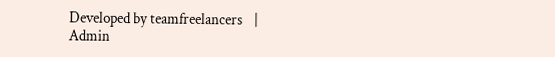Developed by teamfreelancers    |    Admin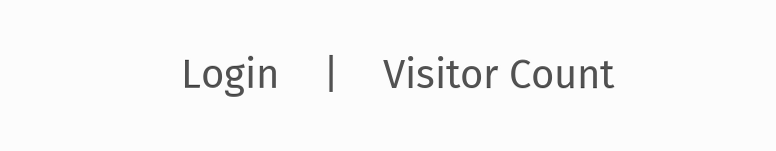Login    |    Visitor Count